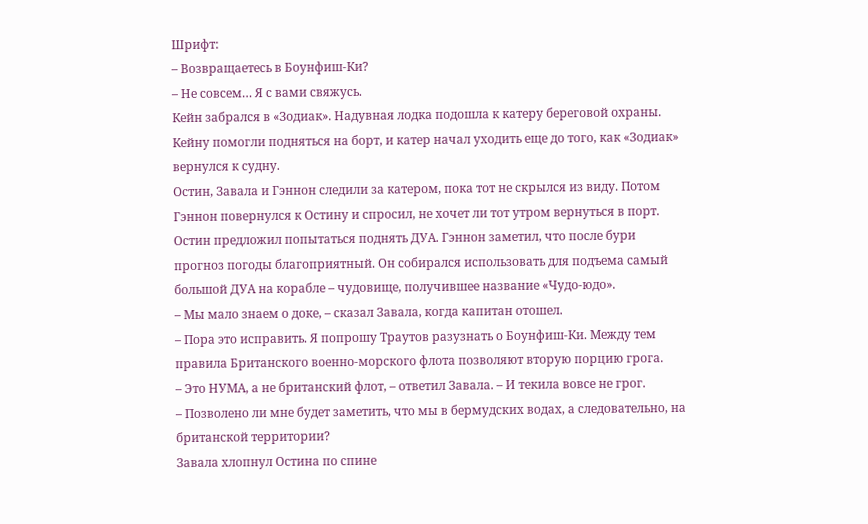Шрифт:
– Возвращаетесь в Боунфиш-Ки?
– Не совсем… Я с вами свяжусь.
Кейн забрался в «Зодиак». Надувная лодка подошла к катеру береговой охраны. Кейну помогли подняться на борт, и катер начал уходить еще до того, как «Зодиак» вернулся к судну.
Остин, Завала и Гэннон следили за катером, пока тот не скрылся из виду. Потом Гэннон повернулся к Остину и спросил, не хочет ли тот утром вернуться в порт. Остин предложил попытаться поднять ДУА. Гэннон заметил, что после бури прогноз погоды благоприятный. Он собирался использовать для подъема самый большой ДУА на корабле – чудовище, получившее название «Чудо-юдо».
– Мы мало знаем о доке, – сказал Завала, когда капитан отошел.
– Пора это исправить. Я попрошу Траутов разузнать о Боунфиш-Ки. Между тем правила Британского военно-морского флота позволяют вторую порцию грога.
– Это НУМА, а не британский флот, – ответил Завала. – И текила вовсе не грог.
– Позволено ли мне будет заметить, что мы в бермудских водах, а следовательно, на британской территории?
Завала хлопнул Остина по спине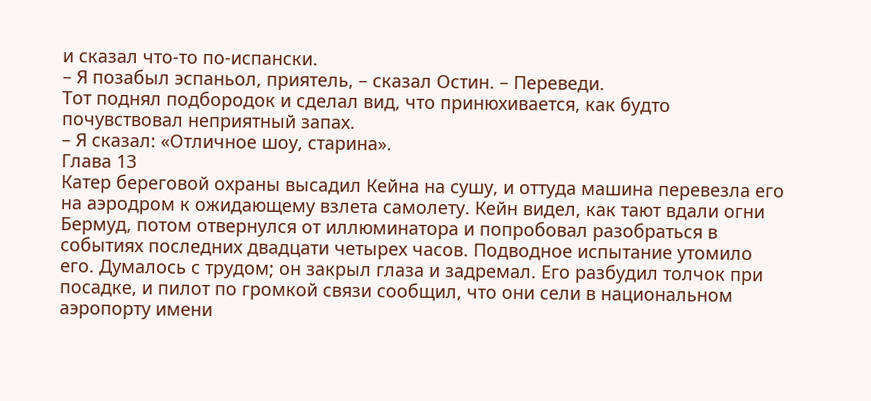и сказал что-то по-испански.
– Я позабыл эспаньол, приятель, – сказал Остин. – Переведи.
Тот поднял подбородок и сделал вид, что принюхивается, как будто почувствовал неприятный запах.
– Я сказал: «Отличное шоу, старина».
Глава 13
Катер береговой охраны высадил Кейна на сушу, и оттуда машина перевезла его на аэродром к ожидающему взлета самолету. Кейн видел, как тают вдали огни Бермуд, потом отвернулся от иллюминатора и попробовал разобраться в событиях последних двадцати четырех часов. Подводное испытание утомило его. Думалось с трудом; он закрыл глаза и задремал. Его разбудил толчок при посадке, и пилот по громкой связи сообщил, что они сели в национальном аэропорту имени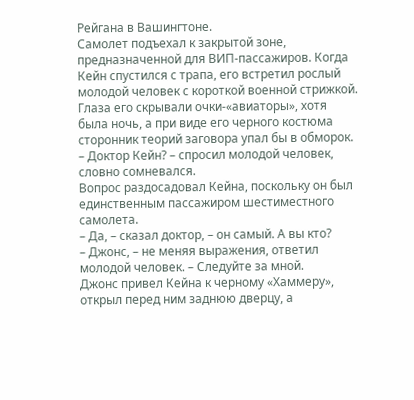Рейгана в Вашингтоне.
Самолет подъехал к закрытой зоне, предназначенной для ВИП-пассажиров. Когда Кейн спустился с трапа, его встретил рослый молодой человек с короткой военной стрижкой. Глаза его скрывали очки-«авиаторы», хотя была ночь, а при виде его черного костюма сторонник теорий заговора упал бы в обморок.
– Доктор Кейн? – спросил молодой человек, словно сомневался.
Вопрос раздосадовал Кейна, поскольку он был единственным пассажиром шестиместного самолета.
– Да, – сказал доктор, – он самый. А вы кто?
– Джонс, – не меняя выражения, ответил молодой человек. – Следуйте за мной.
Джонс привел Кейна к черному «Хаммеру», открыл перед ним заднюю дверцу, а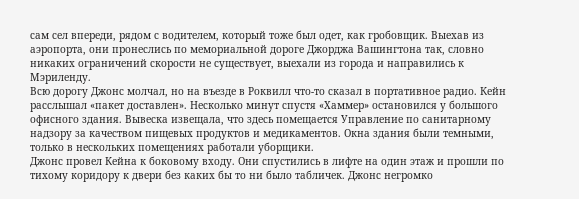сам сел впереди, рядом с водителем, который тоже был одет, как гробовщик. Выехав из аэропорта, они пронеслись по мемориальной дороге Джорджа Вашингтона так, словно никаких ограничений скорости не существует, выехали из города и направились к Мэриленду.
Всю дорогу Джонс молчал, но на въезде в Роквилл что-то сказал в портативное радио. Кейн расслышал «пакет доставлен». Несколько минут спустя «Хаммер» остановился у большого офисного здания. Вывеска извещала, что здесь помещается Управление по санитарному надзору за качеством пищевых продуктов и медикаментов. Окна здания были темными, только в нескольких помещениях работали уборщики.
Джонс провел Кейна к боковому входу. Они спустились в лифте на один этаж и прошли по тихому коридору к двери без каких бы то ни было табличек. Джонс негромко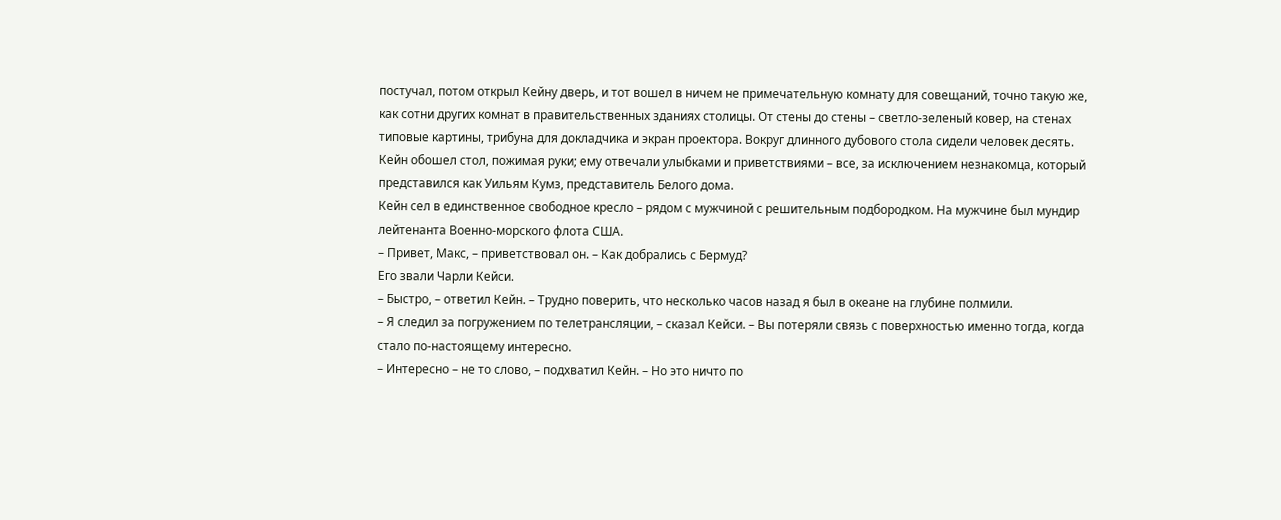постучал, потом открыл Кейну дверь, и тот вошел в ничем не примечательную комнату для совещаний, точно такую же, как сотни других комнат в правительственных зданиях столицы. От стены до стены – светло-зеленый ковер, на стенах типовые картины, трибуна для докладчика и экран проектора. Вокруг длинного дубового стола сидели человек десять.
Кейн обошел стол, пожимая руки; ему отвечали улыбками и приветствиями – все, за исключением незнакомца, который представился как Уильям Кумз, представитель Белого дома.
Кейн сел в единственное свободное кресло – рядом с мужчиной с решительным подбородком. На мужчине был мундир лейтенанта Военно-морского флота США.
– Привет, Макс, – приветствовал он. – Как добрались с Бермуд?
Его звали Чарли Кейси.
– Быстро, – ответил Кейн. – Трудно поверить, что несколько часов назад я был в океане на глубине полмили.
– Я следил за погружением по телетрансляции, – сказал Кейси. – Вы потеряли связь с поверхностью именно тогда, когда стало по-настоящему интересно.
– Интересно – не то слово, – подхватил Кейн. – Но это ничто по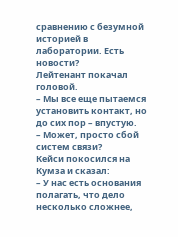сравнению с безумной историей в лаборатории. Есть новости?
Лейтенант покачал головой.
– Мы все еще пытаемся установить контакт, но до сих пор – впустую.
– Может, просто сбой систем связи?
Кейси покосился на Кумза и сказал:
– У нас есть основания полагать, что дело несколько сложнее,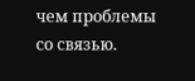чем проблемы со связью.